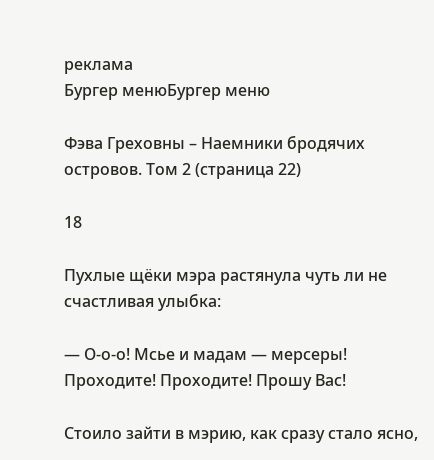реклама
Бургер менюБургер меню

Фэва Греховны – Наемники бродячих островов. Том 2 (страница 22)

18

Пухлые щёки мэра растянула чуть ли не счастливая улыбка:

— О-о-о! Мсье и мадам — мерсеры! Проходите! Проходите! Прошу Вас!

Стоило зайти в мэрию, как сразу стало ясно,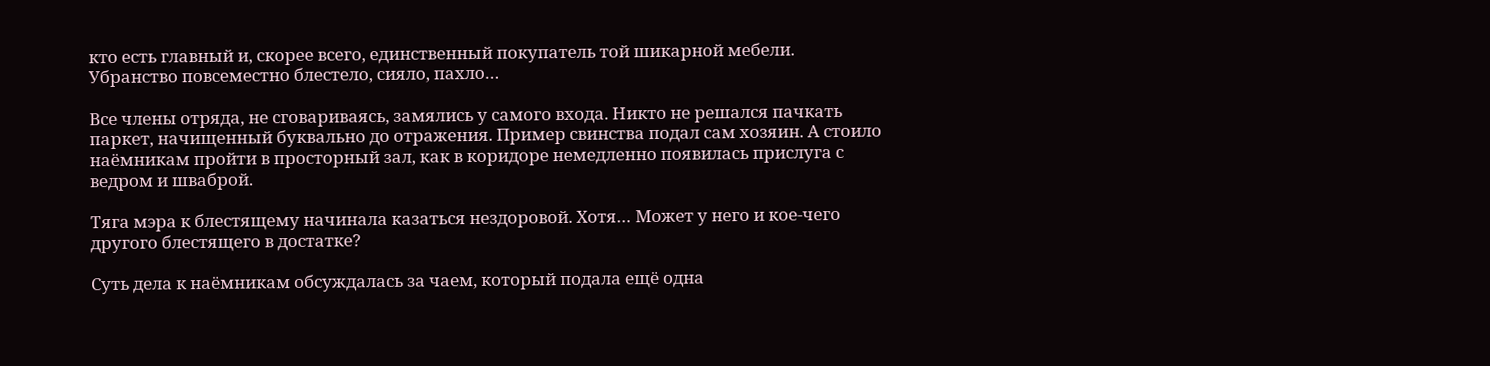кто есть главный и, скорее всего, единственный покупатель той шикарной мебели. Убранство повсеместно блестело, сияло, пахло…

Все члены отряда, не сговариваясь, замялись у самого входа. Никто не решался пачкать паркет, начищенный буквально до отражения. Пример свинства подал сам хозяин. А стоило наёмникам пройти в просторный зал, как в коридоре немедленно появилась прислуга с ведром и шваброй.

Тяга мэра к блестящему начинала казаться нездоровой. Хотя… Может у него и кое-чего другого блестящего в достатке?

Суть дела к наёмникам обсуждалась за чаем, который подала ещё одна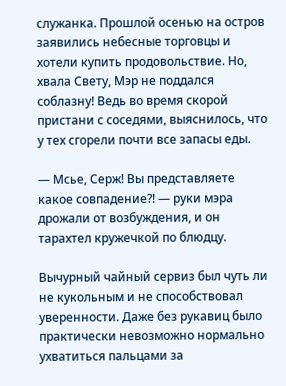служанка. Прошлой осенью на остров заявились небесные торговцы и хотели купить продовольствие. Но, хвала Свету, Мэр не поддался соблазну! Ведь во время скорой пристани с соседями, выяснилось, что у тех сгорели почти все запасы еды.

— Мсье, Серж! Вы представляете какое совпадение?! — руки мэра дрожали от возбуждения, и он тарахтел кружечкой по блюдцу.

Вычурный чайный сервиз был чуть ли не кукольным и не способствовал уверенности. Даже без рукавиц было практически невозможно нормально ухватиться пальцами за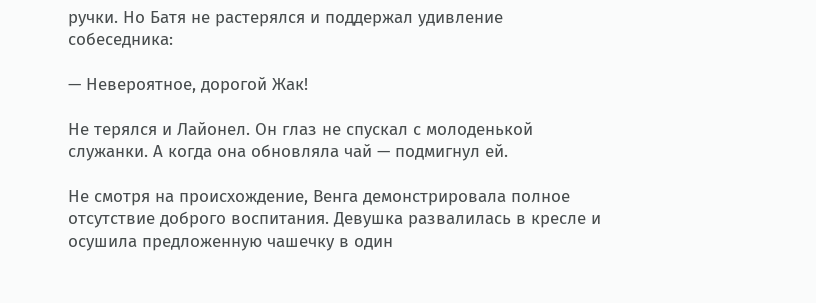ручки. Но Батя не растерялся и поддержал удивление собеседника:

— Невероятное, дорогой Жак!

Не терялся и Лайонел. Он глаз не спускал с молоденькой служанки. А когда она обновляла чай — подмигнул ей.

Не смотря на происхождение, Венга демонстрировала полное отсутствие доброго воспитания. Девушка развалилась в кресле и осушила предложенную чашечку в один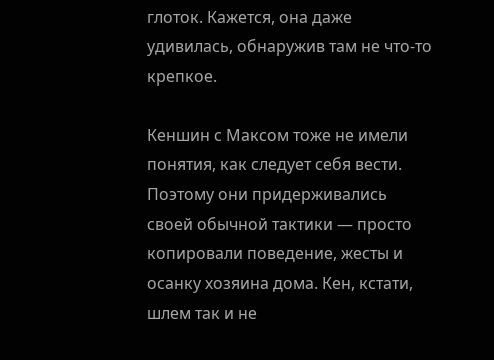глоток. Кажется, она даже удивилась, обнаружив там не что-то крепкое.

Кеншин с Максом тоже не имели понятия, как следует себя вести. Поэтому они придерживались своей обычной тактики — просто копировали поведение, жесты и осанку хозяина дома. Кен, кстати, шлем так и не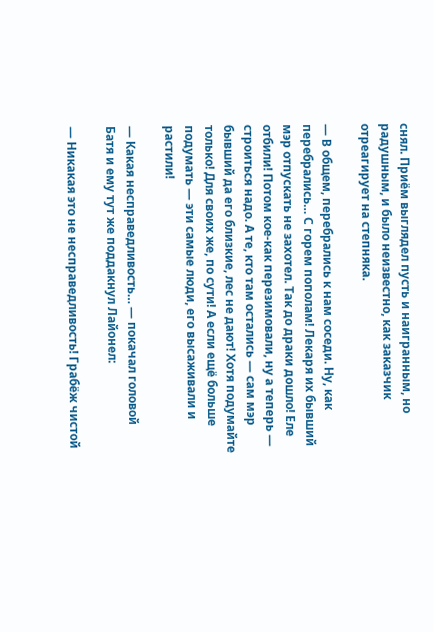снял. Приём выглядел пусть и наигранным, но радушным, и было неизвестно, как заказчик отреагирует на степняка.

— В общем, перебрались к нам соседи. Ну, как перебрались… С горем пополам! Лекаря их бывший мэр отпускать не захотел. Так до драки дошло! Еле отбили! Потом кое-как перезимовали, ну а теперь — строиться надо. А те, кто там остались — сам мэр бывший да его близкие, лес не дают! Хотя подумайте только! Для своих же, по сути! А если ещё больше подумать — эти самые люди, его высаживали и растили!

— Какая несправедливость… — покачал головой Батя и ему тут же поддакнул Лайонел:

— Никакая это не несправедливость! Грабёж чистой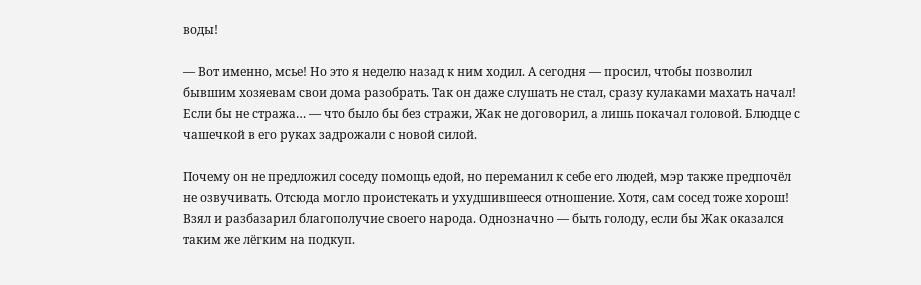воды!

— Вот именно, мсье! Но это я неделю назад к ним ходил. А сегодня — просил, чтобы позволил бывшим хозяевам свои дома разобрать. Так он даже слушать не стал, сразу кулаками махать начал! Если бы не стража… — что было бы без стражи, Жак не договорил, а лишь покачал головой. Блюдце с чашечкой в его руках задрожали с новой силой.

Почему он не предложил соседу помощь едой, но переманил к себе его людей, мэр также предпочёл не озвучивать. Отсюда могло проистекать и ухудшившееся отношение. Хотя, сам сосед тоже хорош! Взял и разбазарил благополучие своего народа. Однозначно — быть голоду, если бы Жак оказался таким же лёгким на подкуп.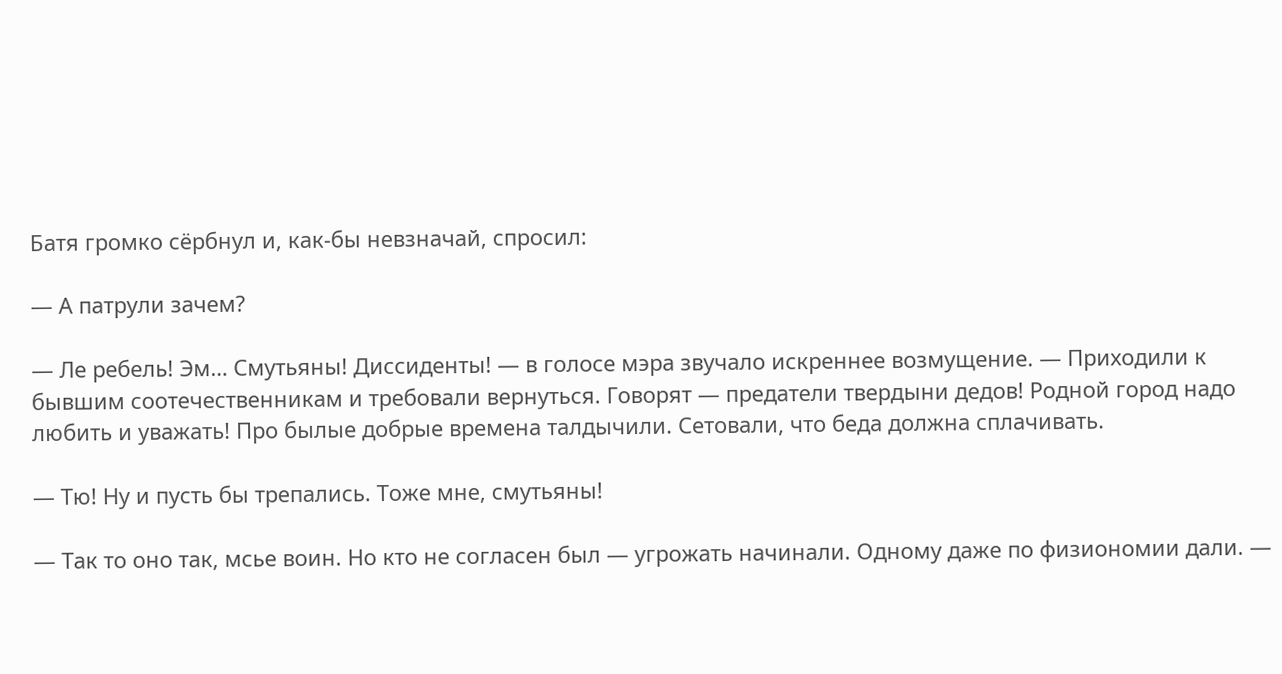Батя громко сёрбнул и, как-бы невзначай, спросил:

— А патрули зачем?

— Ле ребель! Эм… Смутьяны! Диссиденты! — в голосе мэра звучало искреннее возмущение. — Приходили к бывшим соотечественникам и требовали вернуться. Говорят — предатели твердыни дедов! Родной город надо любить и уважать! Про былые добрые времена талдычили. Сетовали, что беда должна сплачивать.

— Тю! Ну и пусть бы трепались. Тоже мне, смутьяны!

— Так то оно так, мсье воин. Но кто не согласен был — угрожать начинали. Одному даже по физиономии дали. —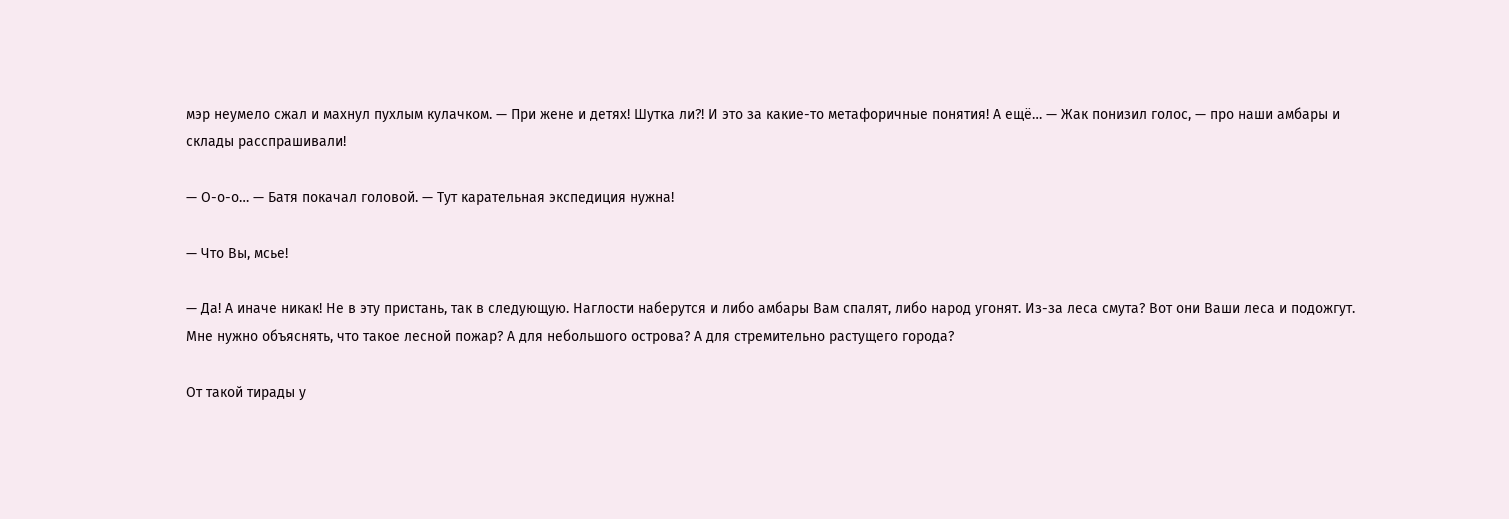мэр неумело сжал и махнул пухлым кулачком. — При жене и детях! Шутка ли?! И это за какие-то метафоричные понятия! А ещё… — Жак понизил голос, — про наши амбары и склады расспрашивали!

— О-о-о… — Батя покачал головой. — Тут карательная экспедиция нужна!

— Что Вы, мсье!

— Да! А иначе никак! Не в эту пристань, так в следующую. Наглости наберутся и либо амбары Вам спалят, либо народ угонят. Из-за леса смута? Вот они Ваши леса и подожгут. Мне нужно объяснять, что такое лесной пожар? А для небольшого острова? А для стремительно растущего города?

От такой тирады у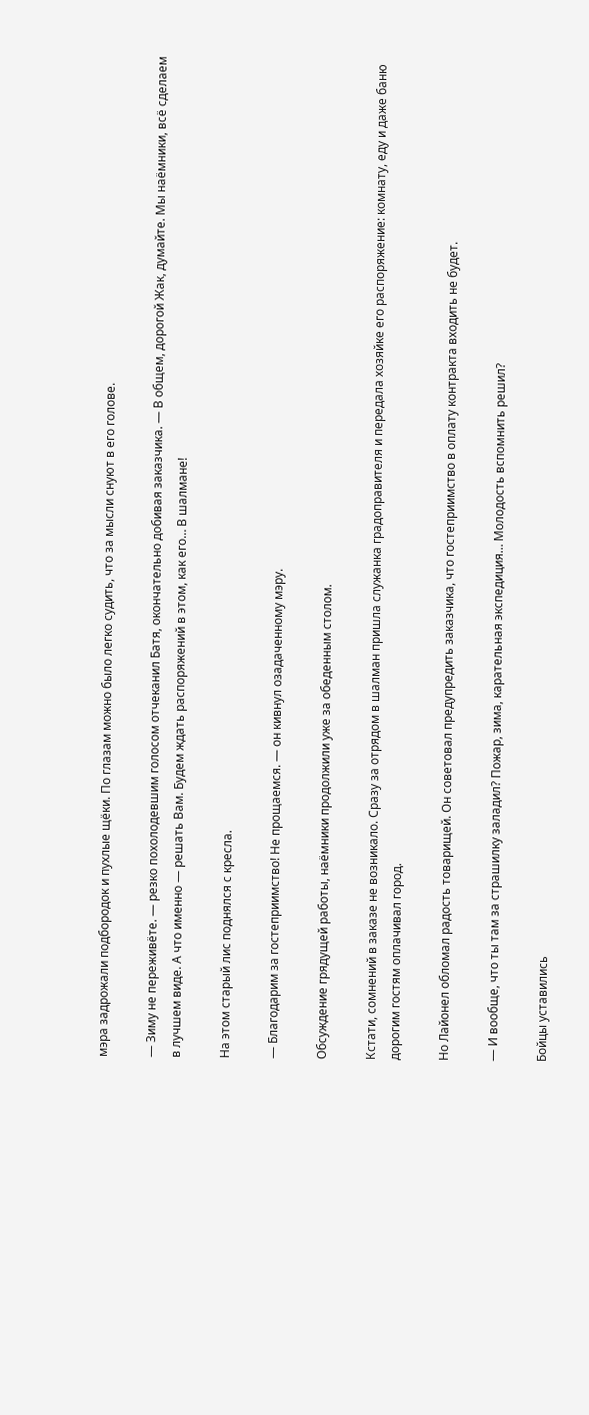мэра задрожали подбородок и пухлые щёки. По глазам можно было легко судить, что за мысли снуют в его голове.

— Зиму не переживёте. — резко похолодевшим голосом отчеканил Батя, окончательно добивая заказчика. — В общем, дорогой Жак, думайте. Мы наёмники, всё сделаем в лучшем виде. А что именно — решать Вам. Будем ждать распоряжений в этом, как его… В шалмане!

На этом старый лис поднялся с кресла.

— Благодарим за гостеприимство! Не прощаемся. — он кивнул озадаченному мэру.

Обсуждение грядущей работы, наёмники продолжили уже за обеденным столом.

Кстати, сомнений в заказе не возникало. Сразу за отрядом в шалман пришла служанка градоправителя и передала хозяйке его распоряжение: комнату, еду и даже баню дорогим гостям оплачивал город.

Но Лайонел обломал радость товарищей. Он советовал предупредить заказчика, что гостеприимство в оплату контракта входить не будет.

— И вообще, что ты там за страшилку заладил? Пожар, зима, карательная экспедиция… Молодость вспомнить решил?

Бойцы уставились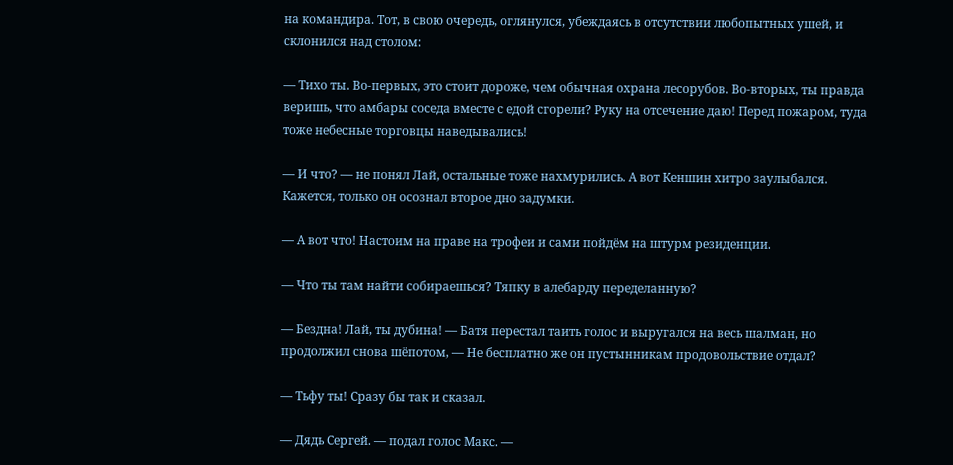на командира. Тот, в свою очередь, оглянулся, убеждаясь в отсутствии любопытных ушей, и склонился над столом:

— Тихо ты. Во-первых, это стоит дороже, чем обычная охрана лесорубов. Во-вторых, ты правда веришь, что амбары соседа вместе с едой сгорели? Руку на отсечение даю! Перед пожаром, туда тоже небесные торговцы наведывались!

— И что? — не понял Лай, остальные тоже нахмурились. А вот Кеншин хитро заулыбался. Кажется, только он осознал второе дно задумки.

— А вот что! Настоим на праве на трофеи и сами пойдём на штурм резиденции.

— Что ты там найти собираешься? Тяпку в алебарду переделанную?

— Бездна! Лай, ты дубина! — Батя перестал таить голос и выругался на весь шалман, но продолжил снова шёпотом, — Не бесплатно же он пустынникам продовольствие отдал?

— Тьфу ты! Сразу бы так и сказал.

— Дядь Сергей. — подал голос Макс. —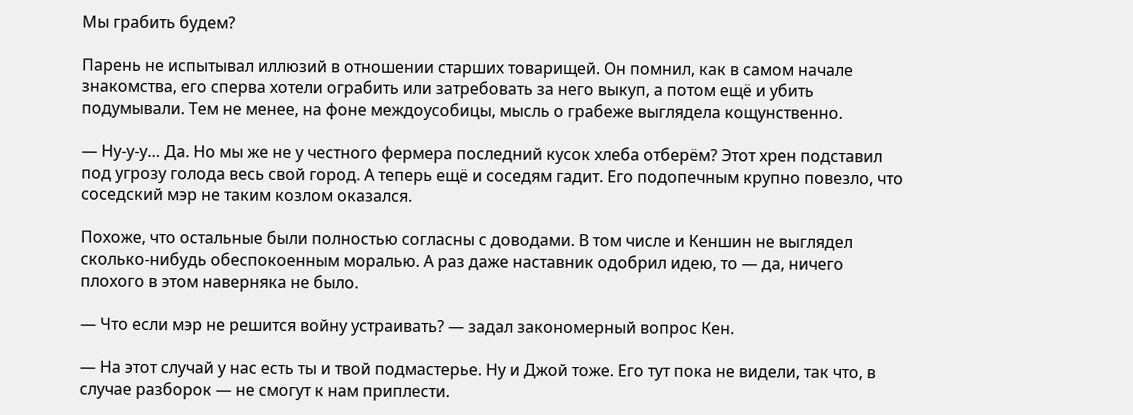Мы грабить будем?

Парень не испытывал иллюзий в отношении старших товарищей. Он помнил, как в самом начале знакомства, его сперва хотели ограбить или затребовать за него выкуп, а потом ещё и убить подумывали. Тем не менее, на фоне междоусобицы, мысль о грабеже выглядела кощунственно.

— Ну-у-у… Да. Но мы же не у честного фермера последний кусок хлеба отберём? Этот хрен подставил под угрозу голода весь свой город. А теперь ещё и соседям гадит. Его подопечным крупно повезло, что соседский мэр не таким козлом оказался.

Похоже, что остальные были полностью согласны с доводами. В том числе и Кеншин не выглядел сколько-нибудь обеспокоенным моралью. А раз даже наставник одобрил идею, то — да, ничего плохого в этом наверняка не было.

— Что если мэр не решится войну устраивать? — задал закономерный вопрос Кен.

— На этот случай у нас есть ты и твой подмастерье. Ну и Джой тоже. Его тут пока не видели, так что, в случае разборок — не смогут к нам приплести.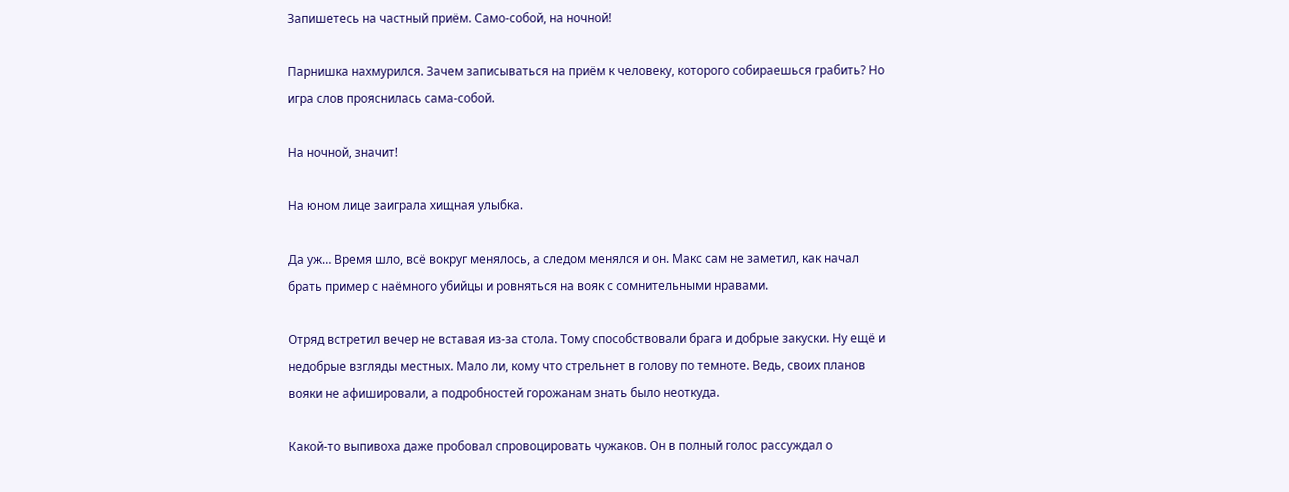Запишетесь на частный приём. Само-собой, на ночной!

Парнишка нахмурился. Зачем записываться на приём к человеку, которого собираешься грабить? Но игра слов прояснилась сама-собой.

На ночной, значит!

На юном лице заиграла хищная улыбка.

Да уж… Время шло, всё вокруг менялось, а следом менялся и он. Макс сам не заметил, как начал брать пример с наёмного убийцы и ровняться на вояк с сомнительными нравами.

Отряд встретил вечер не вставая из-за стола. Тому способствовали брага и добрые закуски. Ну ещё и недобрые взгляды местных. Мало ли, кому что стрельнет в голову по темноте. Ведь, своих планов вояки не афишировали, а подробностей горожанам знать было неоткуда.

Какой-то выпивоха даже пробовал спровоцировать чужаков. Он в полный голос рассуждал о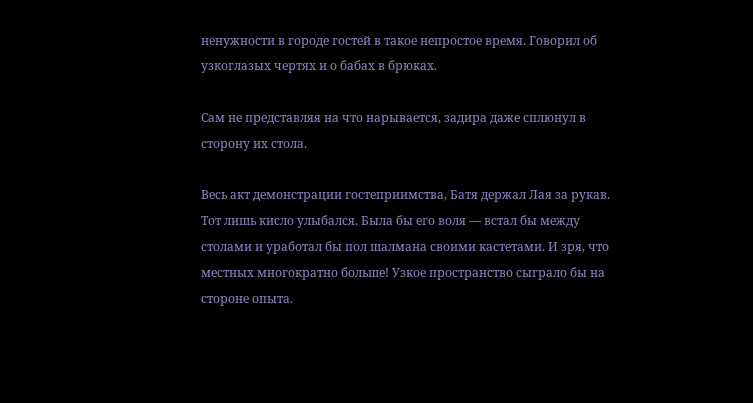ненужности в городе гостей в такое непростое время. Говорил об узкоглазых чертях и о бабах в брюках.

Сам не представляя на что нарывается, задира даже сплюнул в сторону их стола.

Весь акт демонстрации гостеприимства, Батя держал Лая за рукав. Тот лишь кисло улыбался. Была бы его воля — встал бы между столами и уработал бы пол шалмана своими кастетами. И зря, что местных многократно больше! Узкое пространство сыграло бы на стороне опыта.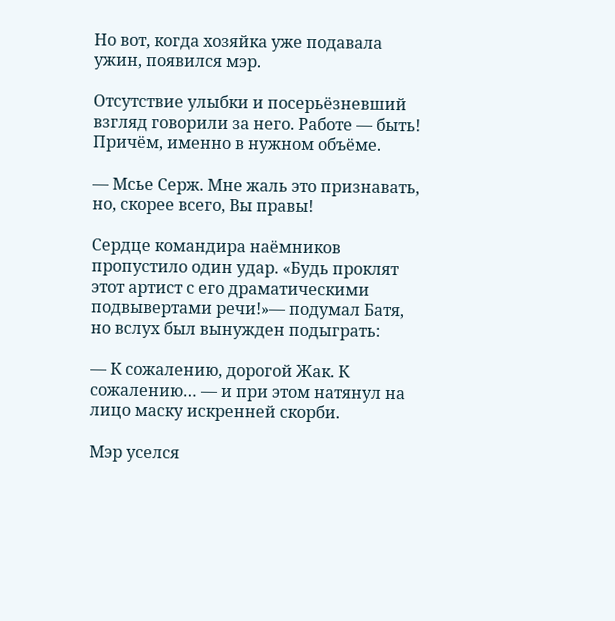Но вот, когда хозяйка уже подавала ужин, появился мэр.

Отсутствие улыбки и посерьёзневший взгляд говорили за него. Работе — быть! Причём, именно в нужном объёме.

— Мсье Серж. Мне жаль это признавать, но, скорее всего, Вы правы!

Сердце командира наёмников пропустило один удар. «Будь проклят этот артист с его драматическими подвывертами речи!»— подумал Батя, но вслух был вынужден подыграть:

— К сожалению, дорогой Жак. К сожалению… — и при этом натянул на лицо маску искренней скорби.

Мэр уселся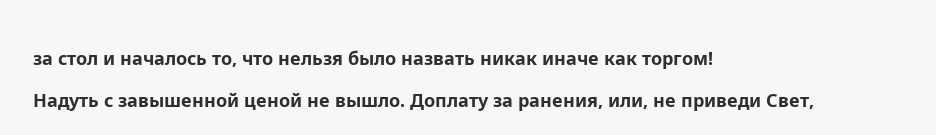за стол и началось то, что нельзя было назвать никак иначе как торгом!

Надуть с завышенной ценой не вышло. Доплату за ранения, или, не приведи Свет,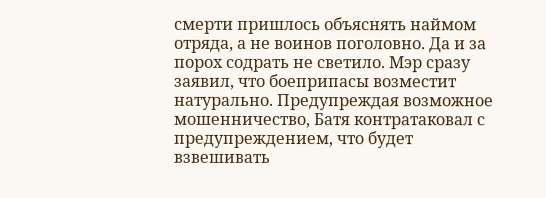смерти пришлось объяснять наймом отряда, а не воинов поголовно. Да и за порох содрать не светило. Мэр сразу заявил, что боеприпасы возместит натурально. Предупреждая возможное мошенничество, Батя контратаковал с предупреждением, что будет взвешивать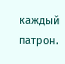каждый патрон.